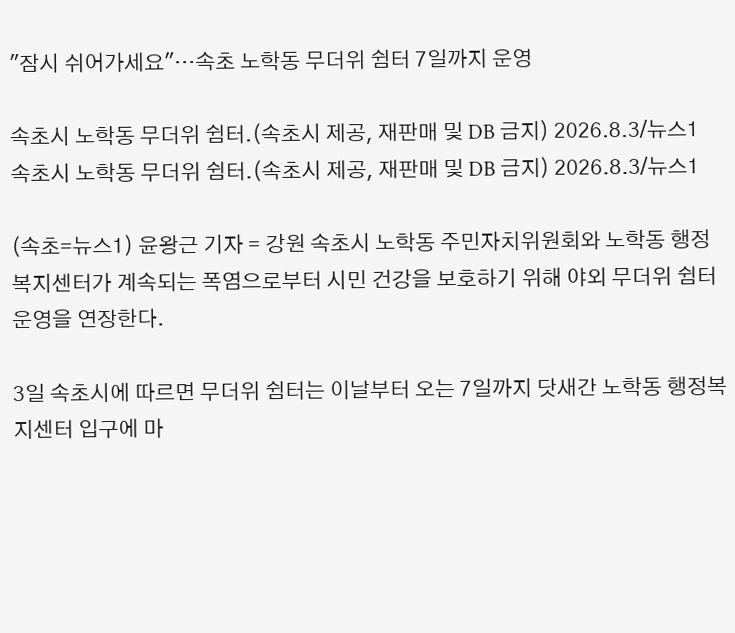"잠시 쉬어가세요"…속초 노학동 무더위 쉼터 7일까지 운영

속초시 노학동 무더위 쉼터.(속초시 제공, 재판매 및 DB 금지) 2026.8.3/뉴스1
속초시 노학동 무더위 쉼터.(속초시 제공, 재판매 및 DB 금지) 2026.8.3/뉴스1

(속초=뉴스1) 윤왕근 기자 = 강원 속초시 노학동 주민자치위원회와 노학동 행정복지센터가 계속되는 폭염으로부터 시민 건강을 보호하기 위해 야외 무더위 쉼터 운영을 연장한다.

3일 속초시에 따르면 무더위 쉼터는 이날부터 오는 7일까지 닷새간 노학동 행정복지센터 입구에 마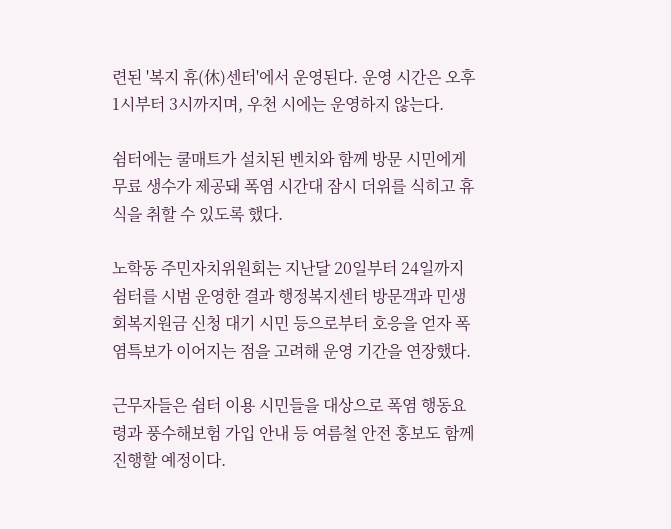련된 '복지 휴(休)센터'에서 운영된다. 운영 시간은 오후 1시부터 3시까지며, 우천 시에는 운영하지 않는다.

쉼터에는 쿨매트가 설치된 벤치와 함께 방문 시민에게 무료 생수가 제공돼 폭염 시간대 잠시 더위를 식히고 휴식을 취할 수 있도록 했다.

노학동 주민자치위원회는 지난달 20일부터 24일까지 쉼터를 시범 운영한 결과 행정복지센터 방문객과 민생회복지원금 신청 대기 시민 등으로부터 호응을 얻자 폭염특보가 이어지는 점을 고려해 운영 기간을 연장했다.

근무자들은 쉼터 이용 시민들을 대상으로 폭염 행동요령과 풍수해보험 가입 안내 등 여름철 안전 홍보도 함께 진행할 예정이다.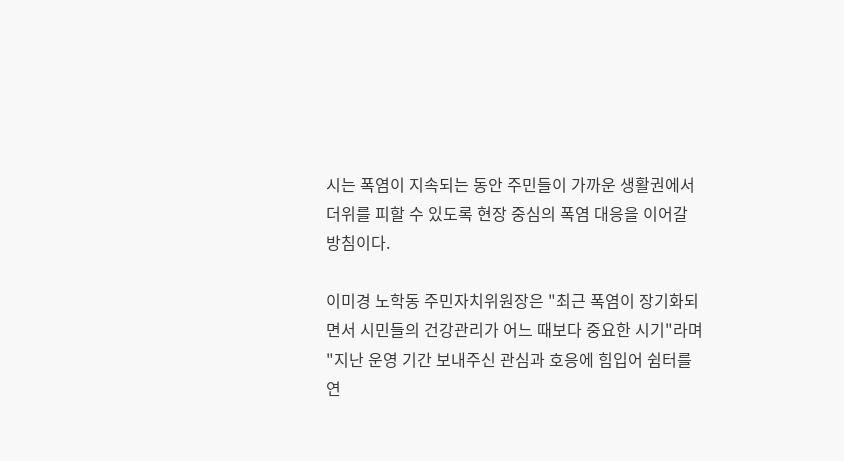시는 폭염이 지속되는 동안 주민들이 가까운 생활권에서 더위를 피할 수 있도록 현장 중심의 폭염 대응을 이어갈 방침이다.

이미경 노학동 주민자치위원장은 "최근 폭염이 장기화되면서 시민들의 건강관리가 어느 때보다 중요한 시기"라며 "지난 운영 기간 보내주신 관심과 호응에 힘입어 쉼터를 연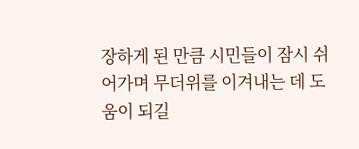장하게 된 만큼 시민들이 잠시 쉬어가며 무더위를 이겨내는 데 도움이 되길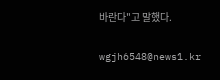바란다"고 말했다.

wgjh6548@news1.kr